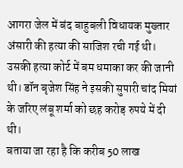आगरा जेल में बंद बाहुबली विधायक मुख्तार अंसारी की हत्या की साजिश रची गई थी। उसकी हत्या कोर्ट में बम धमाका कर की जानी थी। डॉन बृजेश सिंह ने इसकी सुपारी चांद मियां के जरिए लंबू शर्मा को छह करोड़ रुपये में दी थी।
बताया जा रहा है कि करीब 50 लाख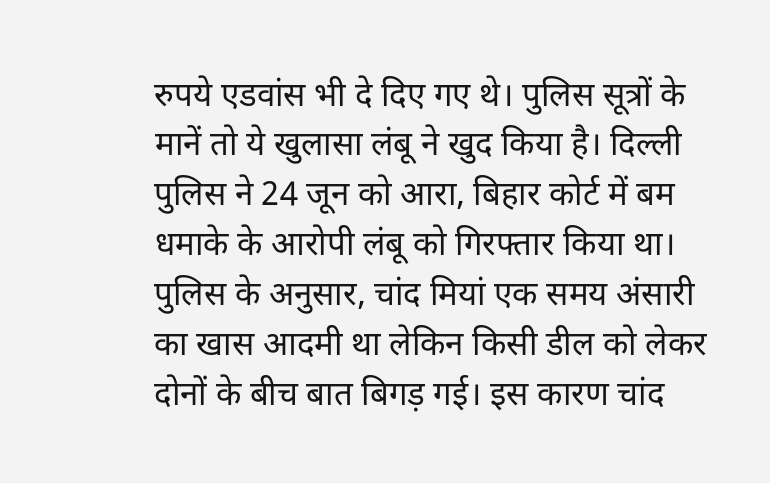रुपये एडवांस भी दे दिए गए थे। पुलिस सूत्रों के मानें तो ये खुलासा लंबू ने खुद किया है। दिल्ली पुलिस ने 24 जून को आरा, बिहार कोर्ट में बम धमाके के आरोपी लंबू को गिरफ्तार किया था।
पुलिस के अनुसार, चांद मियां एक समय अंसारी का खास आदमी था लेकिन किसी डील को लेकर दोनों के बीच बात बिगड़ गई। इस कारण चांद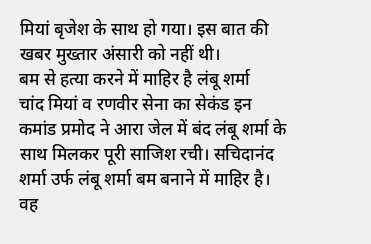मियां बृजेश के साथ हो गया। इस बात की खबर मुख्तार अंसारी को नहीं थी।
बम से हत्या करने में माहिर है लंबू शर्मा
चांद मियां व रणवीर सेना का सेकंड इन कमांड प्रमोद ने आरा जेल में बंद लंबू शर्मा के साथ मिलकर पूरी साजिश रची। सचिदानंद शर्मा उर्फ लंबू शर्मा बम बनाने में माहिर है। वह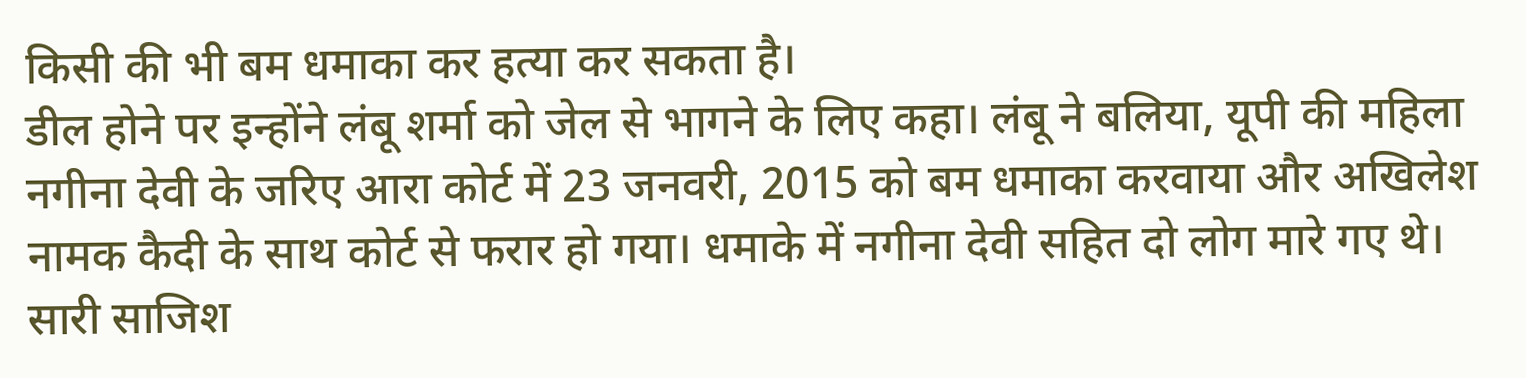किसी की भी बम धमाका कर हत्या कर सकता है।
डील होने पर इन्होंने लंबू शर्मा को जेल से भागने के लिए कहा। लंबू ने बलिया, यूपी की महिला नगीना देवी के जरिए आरा कोर्ट में 23 जनवरी, 2015 को बम धमाका करवाया और अखिलेश नामक कैदी के साथ कोर्ट से फरार हो गया। धमाके में नगीना देवी सहित दो लोग मारे गए थे।
सारी साजिश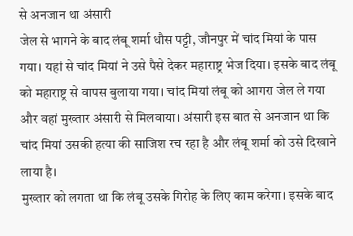से अनजान था अंसारी
जेल से भागने के बाद लंबू शर्मा धौस पट्टी, जौनपुर में चांद मियां के पास गया। यहां से चांद मियां ने उसे पैसे देकर महाराष्ट्र भेज दिया। इसके बाद लंबू को महाराष्ट्र से वापस बुलाया गया। चांद मियां लंबू को आगरा जेल ले गया और वहां मुख्तार अंसारी से मिलवाया। अंसारी इस बात से अनजान था कि चांद मियां उसकी हत्या की साजिश रच रहा है और लंबू शर्मा को उसे दिखाने लाया है।
मुख्तार को लगता था कि लंबू उसके गिरोह के लिए काम करेगा। इसके बाद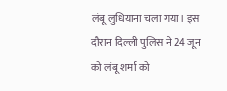लंबू लुधियाना चला गया। इस दौरान दिल्ली पुलिस ने 24 जून को लंबू शर्मा को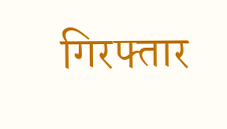गिरफ्तार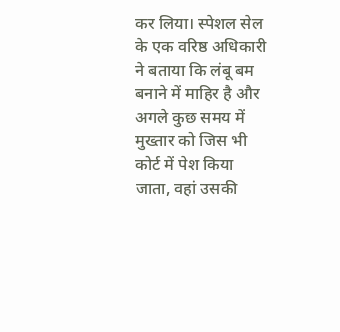कर लिया। स्पेशल सेल के एक वरिष्ठ अधिकारी ने बताया कि लंबू बम बनाने में माहिर है और अगले कुछ समय में मुख्तार को जिस भी कोर्ट में पेश किया जाता, वहां उसकी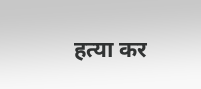हत्या कर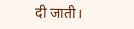दी जाती।